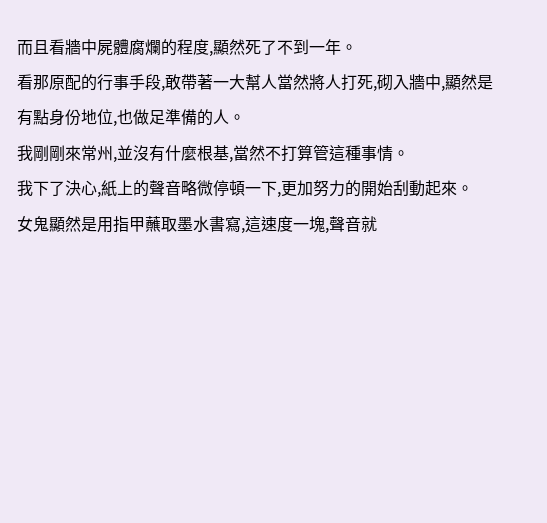而且看牆中屍體腐爛的程度,顯然死了不到一年。
看那原配的行事手段,敢帶著一大幫人當然將人打死,砌入牆中,顯然是有點身份地位,也做足準備的人。
我剛剛來常州,並沒有什麼根基,當然不打算管這種事情。
我下了決心,紙上的聲音略微停頓一下,更加努力的開始刮動起來。
女鬼顯然是用指甲蘸取墨水書寫,這速度一塊,聲音就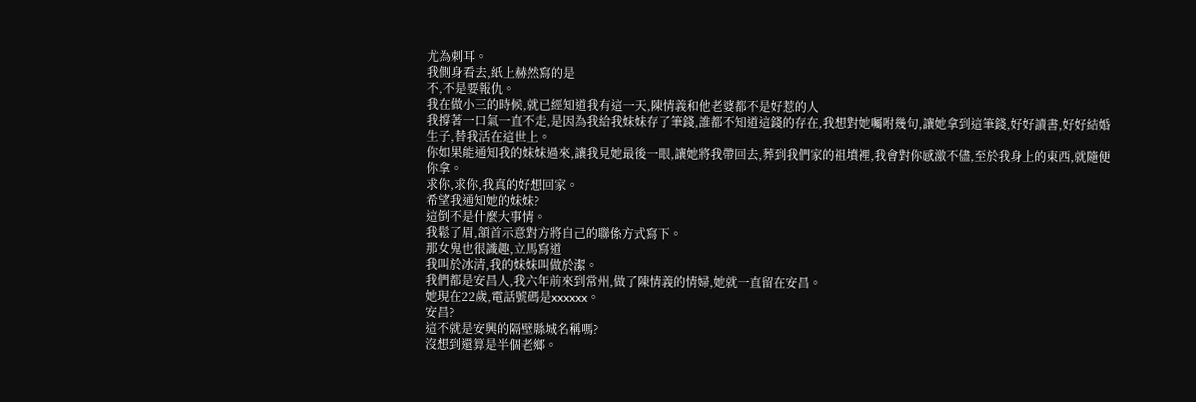尤為刺耳。
我側身看去,紙上赫然寫的是
不,不是要報仇。
我在做小三的時候,就已經知道我有這一天,陳情義和他老婆都不是好惹的人
我撐著一口氣一直不走,是因為我給我妹妹存了筆錢,誰都不知道這錢的存在,我想對她囑咐幾句,讓她拿到這筆錢,好好讀書,好好結婚生子,替我活在這世上。
你如果能通知我的妹妹過來,讓我見她最後一眼,讓她將我帶回去,葬到我們家的祖墳裡,我會對你感激不儘,至於我身上的東西,就隨便你拿。
求你,求你,我真的好想回家。
希望我通知她的妹妹?
這倒不是什麼大事情。
我鬆了眉,頷首示意對方將自己的聯係方式寫下。
那女鬼也很識趣,立馬寫道
我叫於冰清,我的妹妹叫做於潔。
我們都是安昌人,我六年前來到常州,做了陳情義的情婦,她就一直留在安昌。
她現在22歲,電話號碼是xxxxxx。
安昌?
這不就是安興的隔壁縣城名稱嗎?
沒想到還算是半個老鄉。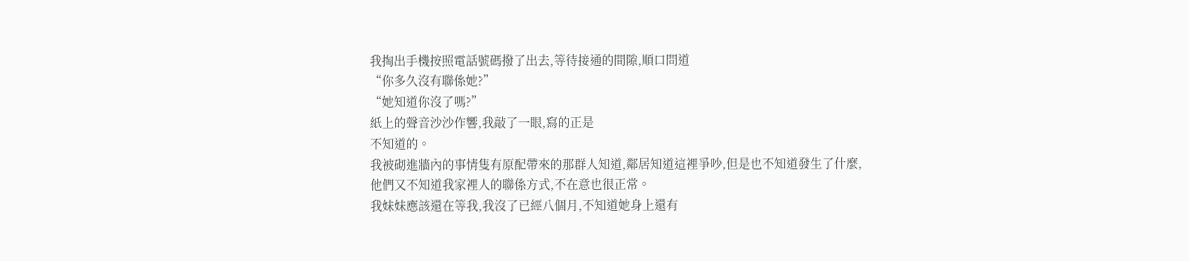我掏出手機按照電話號碼撥了出去,等待接通的間隙,順口問道
“你多久沒有聯係她?”
“她知道你沒了嗎?”
紙上的聲音沙沙作響,我敲了一眼,寫的正是
不知道的。
我被砌進牆內的事情隻有原配帶來的那群人知道,鄰居知道這裡爭吵,但是也不知道發生了什麼,他們又不知道我家裡人的聯係方式,不在意也很正常。
我妹妹應該還在等我,我沒了已經八個月,不知道她身上還有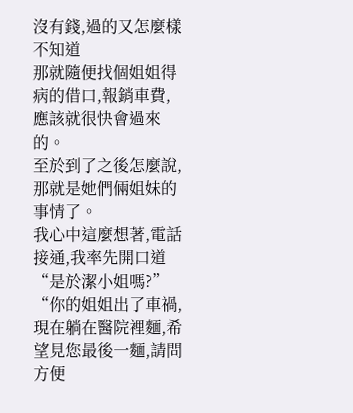沒有錢,過的又怎麼樣
不知道
那就隨便找個姐姐得病的借口,報銷車費,應該就很快會過來的。
至於到了之後怎麼說,那就是她們倆姐妹的事情了。
我心中這麼想著,電話接通,我率先開口道
“是於潔小姐嗎?”
“你的姐姐出了車禍,現在躺在醫院裡麵,希望見您最後一麵,請問方便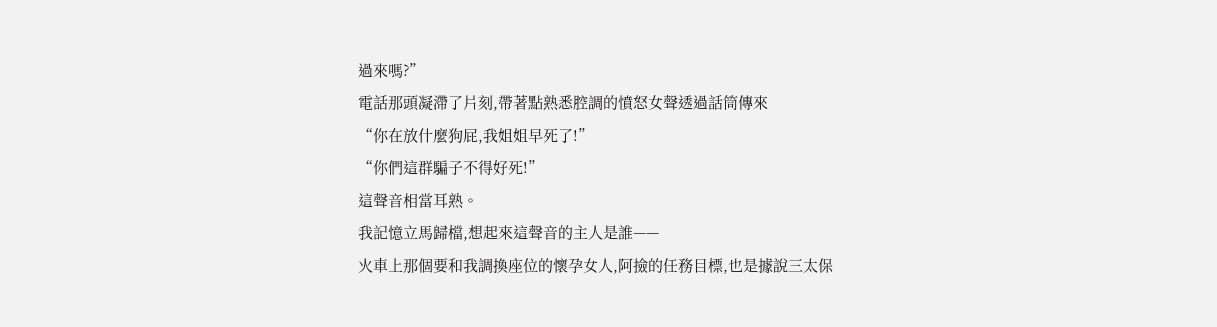過來嗎?”
電話那頭凝滯了片刻,帶著點熟悉腔調的憤怒女聲透過話筒傳來
“你在放什麼狗屁,我姐姐早死了!”
“你們這群騙子不得好死!”
這聲音相當耳熟。
我記憶立馬歸檔,想起來這聲音的主人是誰——
火車上那個要和我調換座位的懷孕女人,阿撿的任務目標,也是據說三太保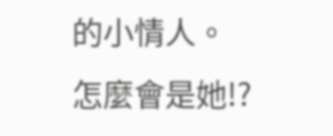的小情人。
怎麼會是她!?